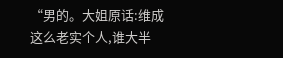“男的。大姐原话:维成这么老实个人,谁大半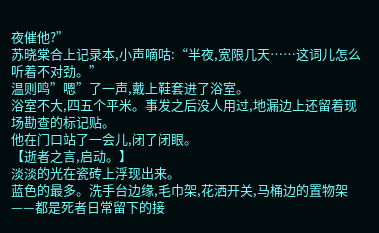夜催他?”
苏晓棠合上记录本,小声嘀咕:“半夜,宽限几天……这词儿怎么听着不对劲。”
温则鸣”嗯”了一声,戴上鞋套进了浴室。
浴室不大,四五个平米。事发之后没人用过,地漏边上还留着现场勘查的标记贴。
他在门口站了一会儿,闭了闭眼。
【逝者之言,启动。】
淡淡的光在瓷砖上浮现出来。
蓝色的最多。洗手台边缘,毛巾架,花洒开关,马桶边的置物架——都是死者日常留下的接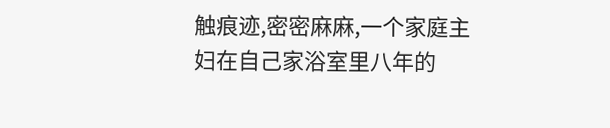触痕迹,密密麻麻,一个家庭主妇在自己家浴室里八年的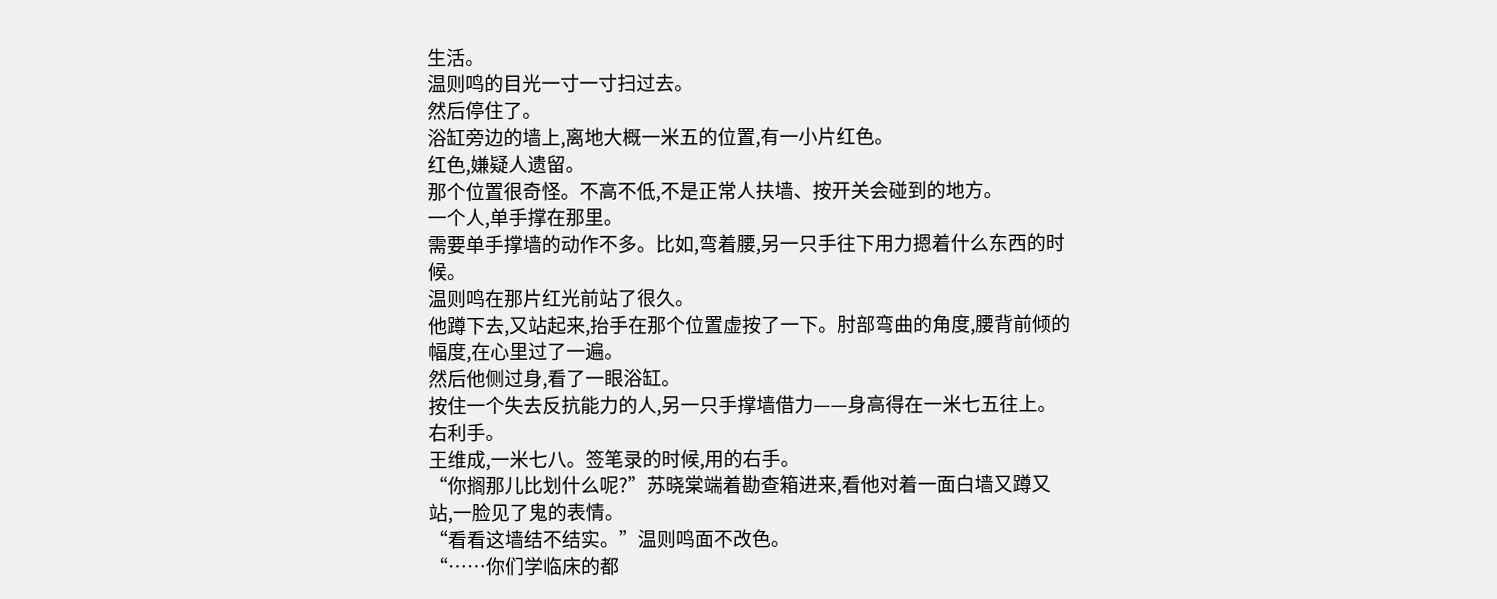生活。
温则鸣的目光一寸一寸扫过去。
然后停住了。
浴缸旁边的墙上,离地大概一米五的位置,有一小片红色。
红色,嫌疑人遗留。
那个位置很奇怪。不高不低,不是正常人扶墙、按开关会碰到的地方。
一个人,单手撑在那里。
需要单手撑墙的动作不多。比如,弯着腰,另一只手往下用力摁着什么东西的时候。
温则鸣在那片红光前站了很久。
他蹲下去,又站起来,抬手在那个位置虚按了一下。肘部弯曲的角度,腰背前倾的幅度,在心里过了一遍。
然后他侧过身,看了一眼浴缸。
按住一个失去反抗能力的人,另一只手撑墙借力——身高得在一米七五往上。右利手。
王维成,一米七八。签笔录的时候,用的右手。
“你搁那儿比划什么呢?”苏晓棠端着勘查箱进来,看他对着一面白墙又蹲又站,一脸见了鬼的表情。
“看看这墙结不结实。”温则鸣面不改色。
“……你们学临床的都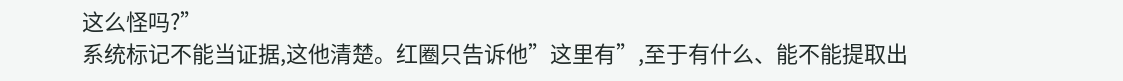这么怪吗?”
系统标记不能当证据,这他清楚。红圈只告诉他”这里有”,至于有什么、能不能提取出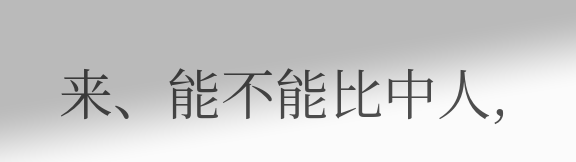来、能不能比中人,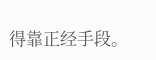得靠正经手段。